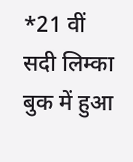*21 वीं सदी लिम्का बुक में हुआ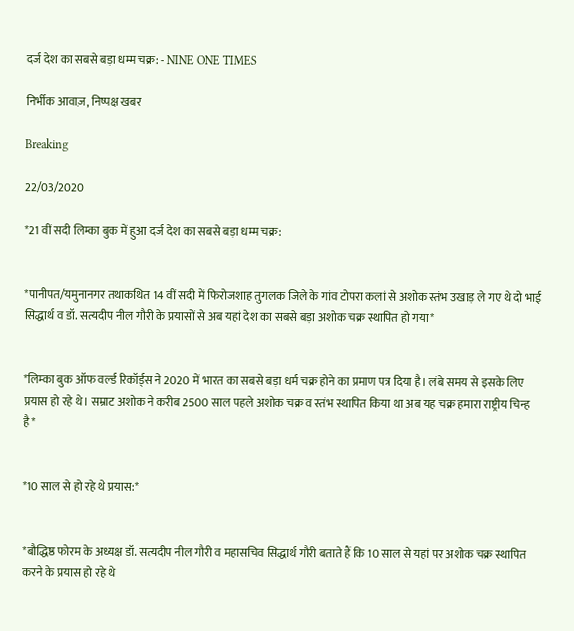दर्ज देश का सबसे बड़ा धम्म चक्र: - NINE ONE TIMES

निर्भीक आवाज़, निष्पक्ष खबर

Breaking

22/03/2020

*21 वीं सदी लिम्का बुक में हुआ दर्ज देश का सबसे बड़ा धम्म चक्र:


*पानीपत/यमुनानगर तथाकथित 14 वीं सदी में फिरोजशाह तुगलक जिले के गांव टोपरा कलां से अशोक स्तंभ उखाड़ ले गए थे दो भाई सिद्धार्थ व डॉ. सत्यदीप नील गौरी के प्रयासों से अब यहां देश का सबसे बड़ा अशोक चक्र स्थापित हो गया*


*लिम्का बुक ऑफ वर्ल्‍ड रिकॉर्ड्स ने 2020 में भारत का सबसे बड़ा धर्म चक्र होने का प्रमाण पत्र दिया है। लंबे समय से इसके लिए प्रयास हो रहे थे। सम्राट अशोक ने करीब 2500 साल पहले अशोक चक्र व स्तंभ स्थापित किया था अब यह चक्र हमारा राष्ट्रीय चिन्ह है*


*10 साल से हो रहे थे प्रयास:*


*बौद्धिष्ठ फोरम के अध्यक्ष डॉ. सत्यदीप नील गौरी व महासचिव सिद्धार्थ गौरी बताते हैं कि 10 साल से यहां पर अशोक चक्र स्थापित करने के प्रयास हो रहे थे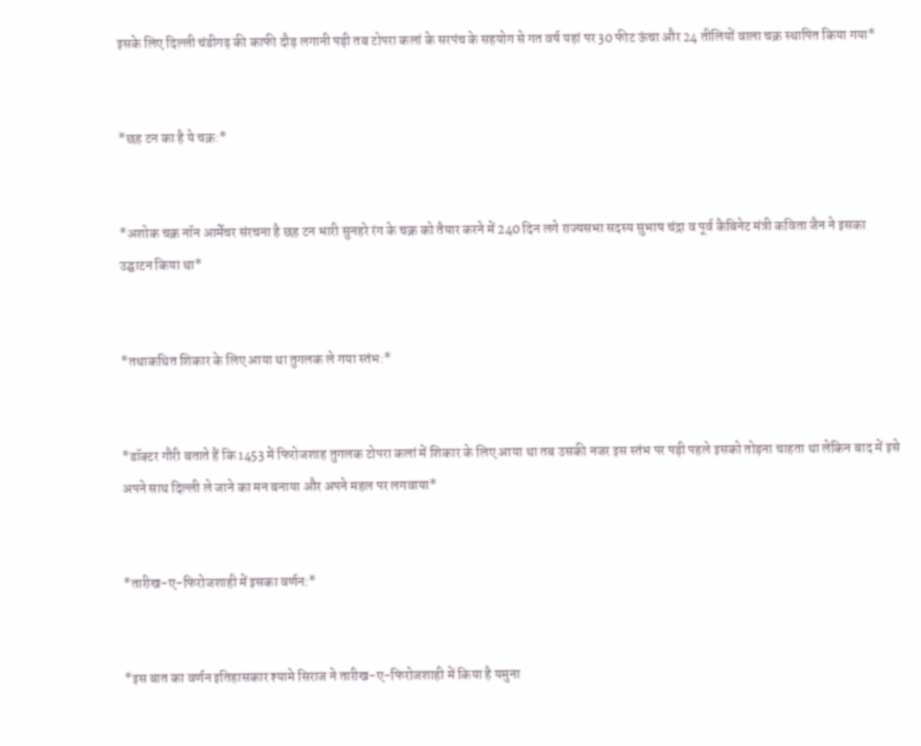इसके लिए दिल्ली चंडीगढ़ की काफी दौड़ लगानी पड़ी तब टोपरा कलां के सरपंच के सहयोग से गत वर्ष यहां पर 30 फीट ऊंचा और 24 तीलियों वाला चक्र स्थापित किया गया*


*छह टन का है ये चक्र:*


*अशोक चक्र नॉन आर्मेचर संरचना है छह टन भारी सुनहरे रंग के चक्र को तैयार करने में 240 दिन लगे राज्यसभा सदस्य सुभाष चंद्रा व पूर्व कैबिनेट मंत्री कविता जैन ने इसका उद्घाटन किया था*


*तथाकथित शिकार के लिए आया था तुगलक ले गया स्तंभ:*


*डॉक्टर गौरी बताते हैं कि 1453 में फिरोजशाह तुगलक टोपरा कलां में शिकार के लिए आया था तब उसकी नजर इस स्तंभ पर पड़ी पहले इसको तोड़ना चाहता था लेकिन बाद में इसे अपने साथ दिल्ली ले जाने का मन बनाया और अपने महल पर लगवाया*


*तारीख-ए-फिरोजशाही में इसका वर्णन:*


*इस बात का वर्णन इतिहासकार श्यामे सिराज ने तारीख-ए-फिरोजशाही में किया है यमुना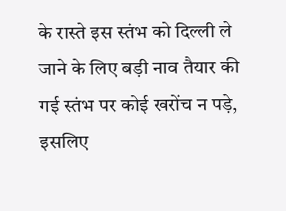के रास्ते इस स्तंभ को दिल्ली ले जाने के लिए बड़ी नाव तैयार की गई स्तंभ पर कोई खरोंच न पड़े, इसलिए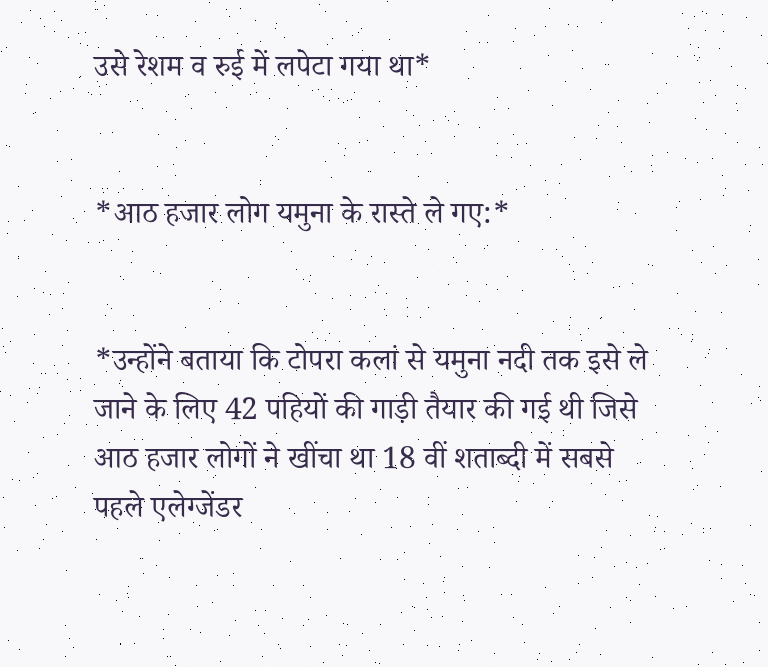उसे रेशम व रुई में लपेटा गया था*


*आठ हजार लोग यमुना के रास्ते ले गए:*


*उन्होंने बताया कि टोपरा कलां से यमुना नदी तक इसे ले जाने के लिए 42 पहियों की गाड़ी तैयार की गई थी जिसे आठ हजार लोगों ने खींचा था 18 वीं शताब्दी में सबसे पहले एलेग्जेंडर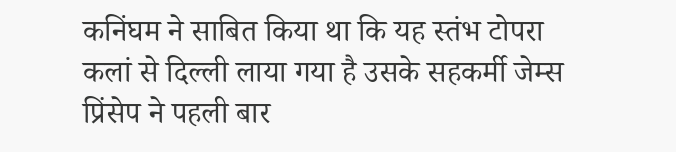कनिंघम ने साबित किया था कि यह स्तंभ टोपरा कलां से दिल्ली लाया गया है उसके सहकर्मी जेम्स प्रिंसेप ने पहली बार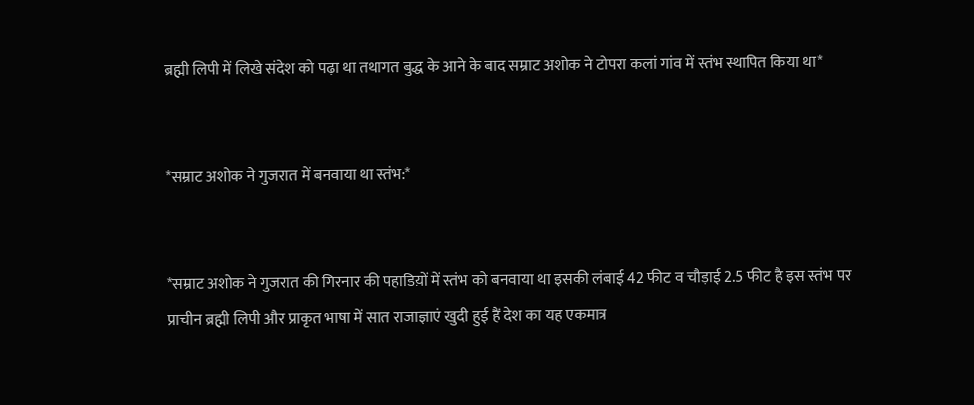ब्रह्मी लिपी में लिखे संदेश को पढ़ा था तथागत बुद्ध के आने के बाद सम्राट अशोक ने टोपरा कलां गांव में स्तंभ स्थापित किया था*


*सम्राट अशोक ने गुजरात में बनवाया था स्तंभ:*


*सम्राट अशोक ने गुजरात की गिरनार की पहाडिय़ों में स्तंभ को बनवाया था इसकी लंबाई 42 फीट व चौड़ाई 2.5 फीट है इस स्तंभ पर प्राचीन ब्रह्मी लिपी और प्राकृत भाषा में सात राजाज्ञाएं खुदी हुई हैं देश का यह एकमात्र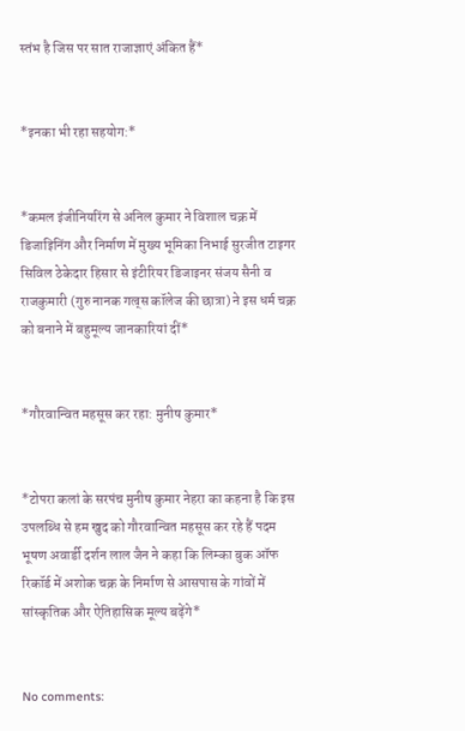स्तंभ है जिस पर सात राजाज्ञाएं अंकित हैं*


*इनका भी रहा सहयोग:*


*कमल इंजीनियरिंग से अनिल कुमार ने विशाल चक्र में डिजाइि‍निंग और निर्माण में मुख्य भूमिका निभाई सुरजीत टाइगर सिविल ठेकेदार हिसार से इंटीरियर डिजाइनर संजय सैनी व राजकुमारी (गुरु नानक गल्र्स कॉलेज की छात्रा) ने इस धर्म चक्र को बनाने में बहुमूल्य जानकारियां दीं*


*गौरवान्वित महसूस कर रहा: मुनीष कुमार*


*टोपरा कलां के सरपंच मुनीष कुमार नेहरा का कहना है कि इस उपलब्धि से हम खुद को गौरवान्वित महसूस कर रहे हैं पदम भूषण अवार्डी दर्शन लाल जैन ने कहा कि लिम्का बुक ऑफ रिकॉर्ड में अशोक चक्र के निर्माण से आसपास के गांवों में सांस्कृतिक और ऐतिहासिक मूल्य बढ़ेंगे*


No comments: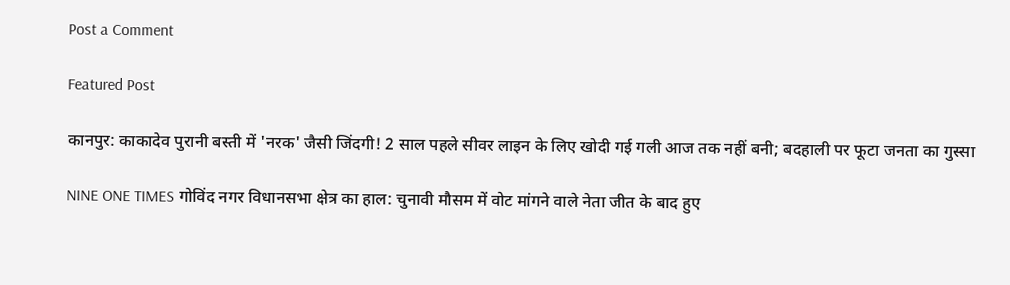Post a Comment

Featured Post

कानपुर: काकादेव पुरानी बस्ती में 'नरक' जैसी जिंदगी! 2 साल पहले सीवर लाइन के लिए खोदी गई गली आज तक नहीं बनी; बदहाली पर फूटा जनता का गुस्सा

NINE ONE TIMES गोविंद नगर विधानसभा क्षेत्र का हाल: चुनावी मौसम में वोट मांगने वाले नेता जीत के बाद हुए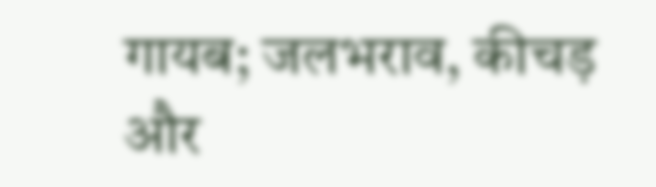गायब; जलभराव, कीचड़ और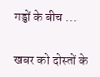गड्ढों के बीच ...

खबर को दोस्तों के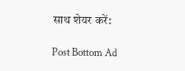साथ शेयर करें:

Post Bottom Ad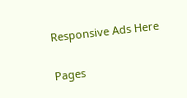Responsive Ads Here

Pages